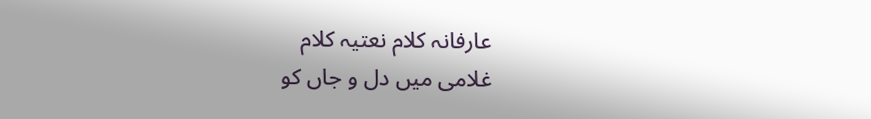عارفانہ کلام نعتیہ کلام
غلامی میں دل و جاں کو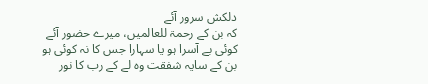دلکش سرور آئے
کہ بن کے رحمۃ للعالمیں، میرے حضور آئے
کوئی بے آسرا ہو یا سہارا جس کا نہ کوئی ہو
بن کے سایہ شفقت وہ لے کے رب کا نور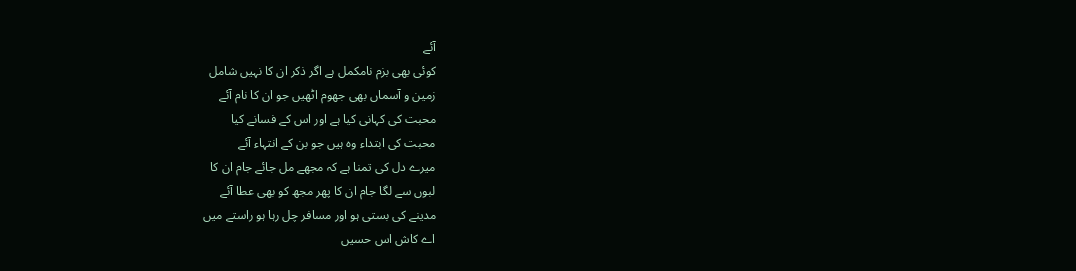آئے
کوئی بھی بزم نامکمل ہے اگر ذکر ان کا نہیں شامل
زمین و آسماں بھی جھوم اٹھیں جو ان کا نام آئے
محبت کی کہانی کیا ہے اور اس کے فسانے کیا
محبت کی ابتداء وہ ہیں جو بن کے انتہاء آئے
میرے دل کی تمنا ہے کہ مجھے مل جائے جام ان کا
لبوں سے لگا جام ان کا پھر مجھ کو بھی عطا آئے
مدینے کی بستی ہو اور مسافر چل رہا ہو راستے میں
اے کاش اس حسیں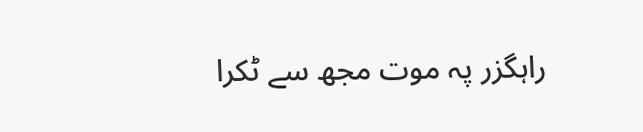راہگزر پہ موت مجھ سے ٹکرا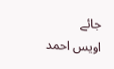جائے
اویس احمد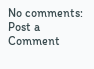No comments:
Post a Comment